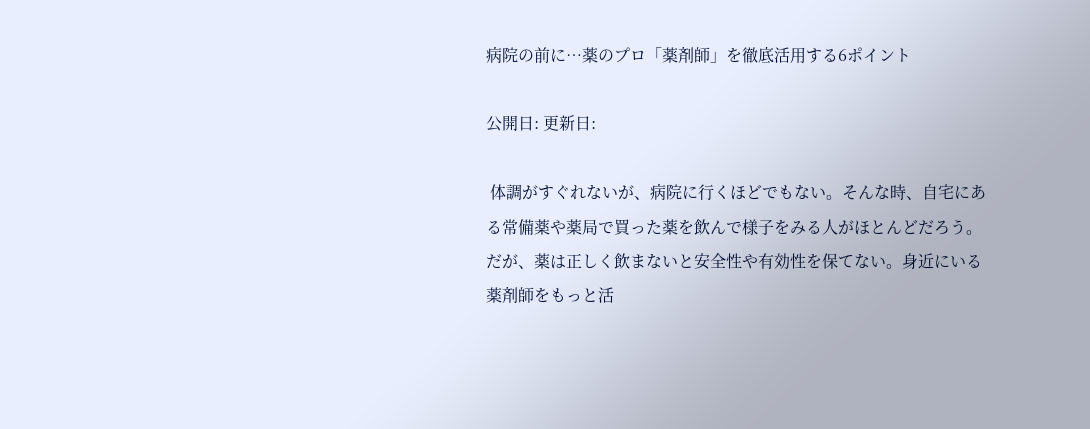病院の前に…薬のプロ「薬剤師」を徹底活用する6ポイント

公開日: 更新日:

 体調がすぐれないが、病院に行くほどでもない。そんな時、自宅にある常備薬や薬局で買った薬を飲んで様子をみる人がほとんどだろう。だが、薬は正しく飲まないと安全性や有効性を保てない。身近にいる薬剤師をもっと活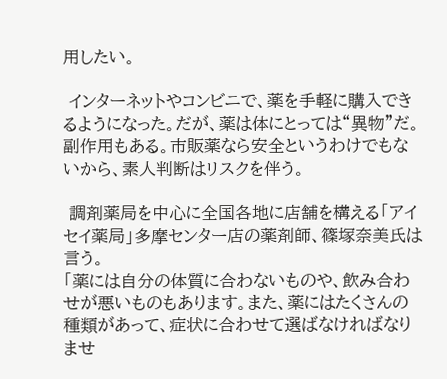用したい。

 インターネットやコンビニで、薬を手軽に購入できるようになった。だが、薬は体にとっては“異物”だ。副作用もある。市販薬なら安全というわけでもないから、素人判断はリスクを伴う。

 調剤薬局を中心に全国各地に店舗を構える「アイセイ薬局」多摩センター店の薬剤師、篠塚奈美氏は言う。
「薬には自分の体質に合わないものや、飲み合わせが悪いものもあります。また、薬にはたくさんの種類があって、症状に合わせて選ばなければなりませ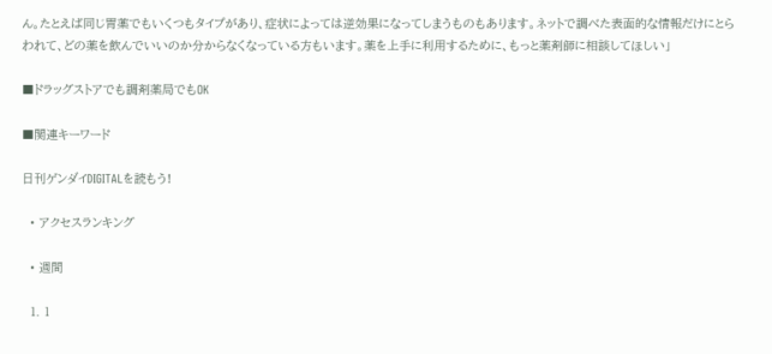ん。たとえば同じ胃薬でもいくつもタイプがあり、症状によっては逆効果になってしまうものもあります。ネットで調べた表面的な情報だけにとらわれて、どの薬を飲んでいいのか分からなくなっている方もいます。薬を上手に利用するために、もっと薬剤師に相談してほしい」

■ドラッグストアでも調剤薬局でもOK

■関連キーワード

日刊ゲンダイDIGITALを読もう!

  • アクセスランキング

  • 週間

  1. 1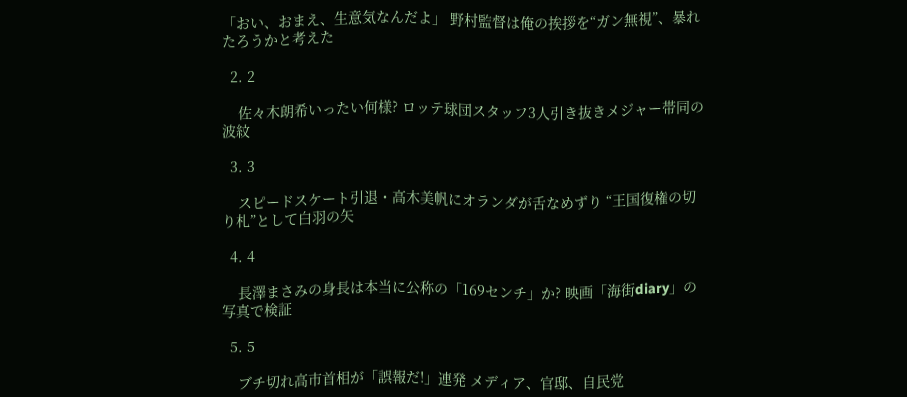「おい、おまえ、生意気なんだよ」 野村監督は俺の挨拶を“ガン無視”、暴れたろうかと考えた

  2. 2

    佐々木朗希いったい何様? ロッテ球団スタッフ3人引き抜きメジャー帯同の波紋

  3. 3

    スピードスケート引退・高木美帆にオランダが舌なめずり “王国復権の切り札”として白羽の矢

  4. 4

    長澤まさみの身長は本当に公称の「169センチ」か? 映画「海街diary」の写真で検証

  5. 5

    ブチ切れ高市首相が「誤報だ!」連発 メディア、官邸、自民党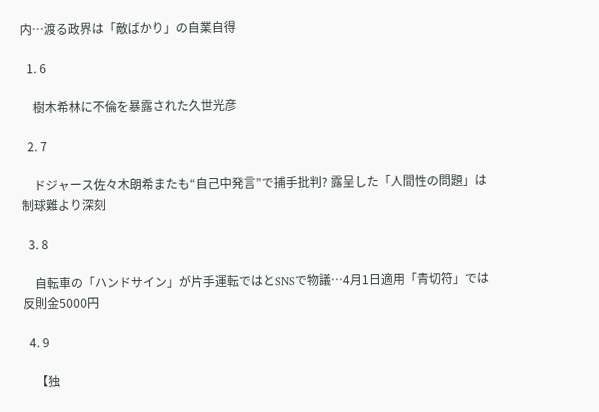内…渡る政界は「敵ばかり」の自業自得

  1. 6

    樹木希林に不倫を暴露された久世光彦

  2. 7

    ドジャース佐々木朗希またも“自己中発言”で捕手批判? 露呈した「人間性の問題」は制球難より深刻

  3. 8

    自転車の「ハンドサイン」が片手運転ではとSNSで物議…4月1日適用「青切符」では反則金5000円

  4. 9

    【独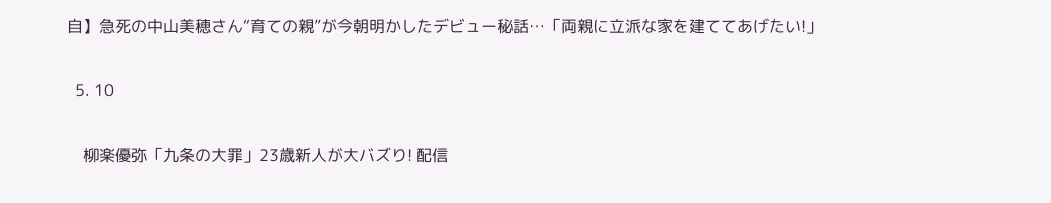自】急死の中山美穂さん“育ての親”が今朝明かしたデビュー秘話…「両親に立派な家を建ててあげたい!」

  5. 10

    柳楽優弥「九条の大罪」23歳新人が大バズり! 配信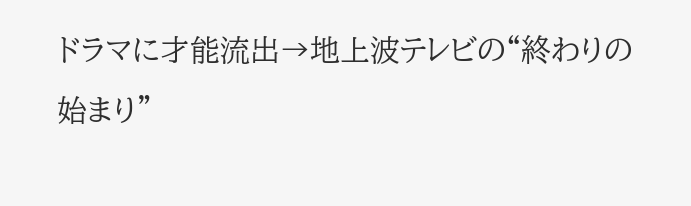ドラマに才能流出→地上波テレビの“終わりの始まり”